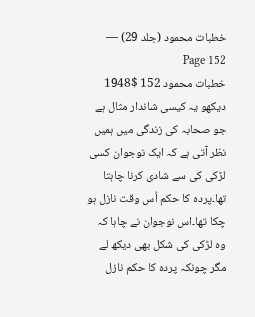خطبات محمود (جلد 29) — Page 152
خطبات محمود 152 $1948 دیکھو یہ کیسی شاندار مثال ہے جو صحابہ کی زندگی میں ہمیں نظر آتی ہے کہ ایک نوجوان کسی لڑکی کی سے شادی کرنا چاہتا تھا۔پردہ کا حکم اُس وقت نازل ہو چکا تھا۔اس نوجوان نے چاہا کہ وہ لڑکی کی شکل بھی دیکھ لے مگر چونکہ پردہ کا حکم نازل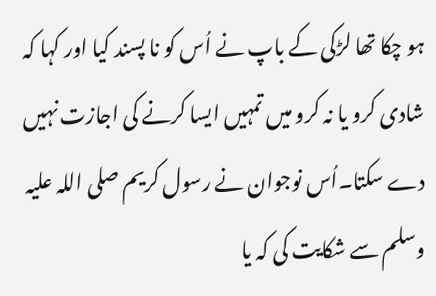ہو چکا تھا لڑکی کے باپ نے اُس کو نا پسند کیا اور کہا کہ شادی کرو یا نہ کرو میں تمہیں ایسا کرنے کی اجازت نہیں دے سکتا۔اُس نوجوان نے رسول کریم صلی اللہ علیہ وسلم سے شکایت کی کہ یا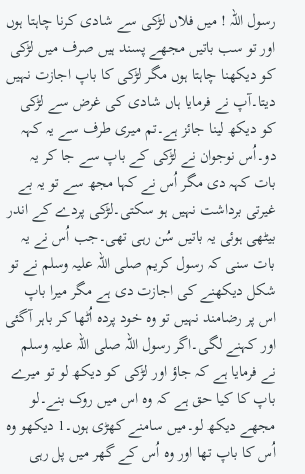رسول اللہ ! میں فلاں لڑکی سے شادی کرنا چاہتا ہوں اور تو سب باتیں مجھے پسند ہیں صرف میں لڑکی کو دیکھنا چاہتا ہوں مگر لڑکی کا باپ اجازت نہیں دیتا۔آپ نے فرمایا ہاں شادی کی غرض سے لڑکی کو دیکھ لینا جائز ہے۔تم میری طرف سے یہ کہہ دو۔اُس نوجوان نے لڑکی کے باپ سے جا کر یہ بات کہہ دی مگر اُس نے کہا مجھ سے تو یہ بے غیرتی برداشت نہیں ہو سکتی۔لڑکی پردے کے اندر بیٹھی ہوئی یہ باتیں سُن رہی تھی۔جب اُس نے یہ بات سنی کہ رسول کریم صلی اللہ علیہ وسلم نے تو شکل دیکھنے کی اجازت دی ہے مگر میرا باپ اس پر رضامند نہیں تو وہ خود پردہ اُٹھا کر باہر آگئی اور کہنے لگی۔اگر رسول اللہ صلی اللہ علیہ وسلم نے فرمایا ہے کہ جاؤ اور لڑکی کو دیکھ لو تو میرے باپ کا کیا حق ہے کہ وہ اس میں روک بنے۔لو مجھے دیکھ لو۔میں سامنے کھڑی ہوں۔1 دیکھو وہ اُس کا باپ تھا اور وہ اُس کے گھر میں پل رہی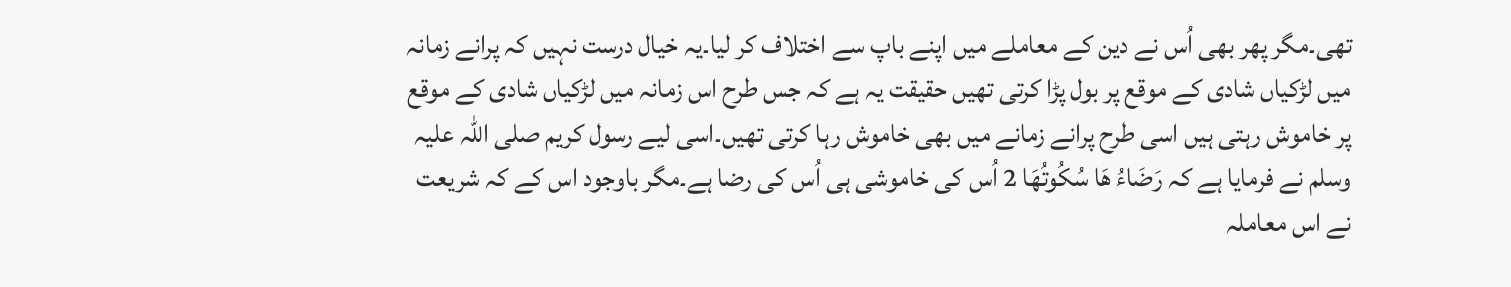تھی۔مگر پھر بھی اُس نے دین کے معاملے میں اپنے باپ سے اختلاف کر لیا۔یہ خیال درست نہیں کہ پرانے زمانہ میں لڑکیاں شادی کے موقع پر بول پڑا کرتی تھیں حقیقت یہ ہے کہ جس طرح اس زمانہ میں لڑکیاں شادی کے موقع پر خاموش رہتی ہیں اسی طرح پرانے زمانے میں بھی خاموش رہا کرتی تھیں۔اسی لیے رسول کریم صلی اللہ علیہ وسلم نے فرمایا ہے کہ رَضَاءُ هَا سُكُوتُهَا 2 اُس کی خاموشی ہی اُس کی رضا ہے۔مگر باوجود اس کے کہ شریعت نے اس معاملہ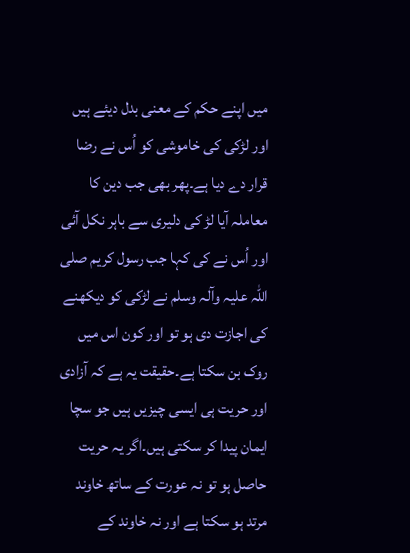میں اپنے حکم کے معنی بدل دیئے ہیں اور لڑکی کی خاموشی کو اُس نے رضا قرار دے دیا ہے۔پھر بھی جب دین کا معاملہ آیا لڑ کی دلیری سے باہر نکل آئی اور اُس نے کی کہا جب رسول کریم صلی اللہ علیہ وآلہ وسلم نے لڑکی کو دیکھنے کی اجازت دی ہو تو اور کون اس میں روک بن سکتا ہے۔حقیقت یہ ہے کہ آزادی اور حریت ہی ایسی چیزیں ہیں جو سچا ایمان پیدا کر سکتی ہیں۔اگر یہ حریت حاصل ہو تو نہ عورت کے ساتھ خاوند مرتد ہو سکتا ہے اور نہ خاوند کے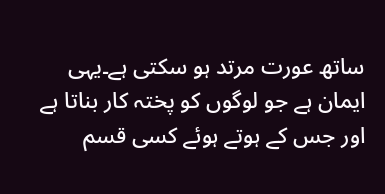ساتھ عورت مرتد ہو سکتی ہے۔یہی ایمان ہے جو لوگوں کو پختہ کار بناتا ہے اور جس کے ہوتے ہوئے کسی قسم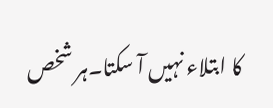کا ابتلاء نہیں آ سکتا۔ہر شخص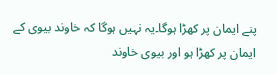پنے ایمان پر کھڑا ہوگا۔یہ نہیں ہوگا کہ خاوند بیوی کے ایمان پر کھڑا ہو اور بیوی خاوند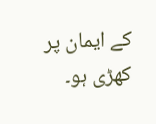کے ایمان پر کھڑی ہو۔